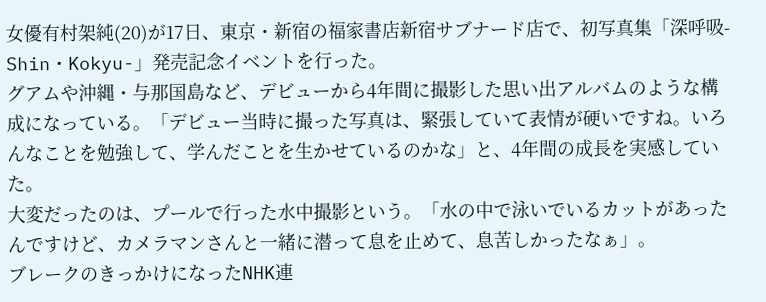女優有村架純(20)が17日、東京・新宿の福家書店新宿サブナード店で、初写真集「深呼吸-Shin・Kokyu-」発売記念イベントを行った。
グアムや沖縄・与那国島など、デビューから4年間に撮影した思い出アルバムのような構成になっている。「デビュー当時に撮った写真は、緊張していて表情が硬いですね。いろんなことを勉強して、学んだことを生かせているのかな」と、4年間の成長を実感していた。
大変だったのは、プールで行った水中撮影という。「水の中で泳いでいるカットがあったんですけど、カメラマンさんと一緒に潜って息を止めて、息苦しかったなぁ」。
ブレークのきっかけになったNHK連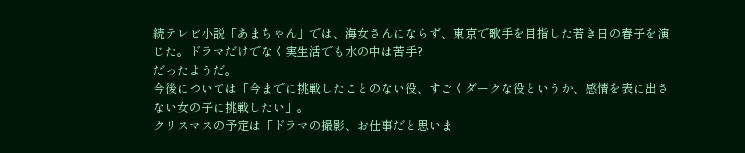続テレビ小説「あまちゃん」では、海女さんにならず、東京で歌手を目指した若き日の春子を演じた。ドラマだけでなく実生活でも水の中は苦手?
だったようだ。
今後については「今までに挑戦したことのない役、すごくダークな役というか、感情を表に出さない女の子に挑戦したい」。
クリスマスの予定は「ドラマの撮影、お仕事だと思いま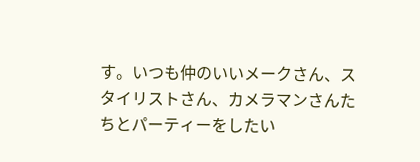す。いつも仲のいいメークさん、スタイリストさん、カメラマンさんたちとパーティーをしたい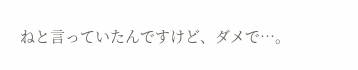ねと言っていたんですけど、ダメで…。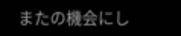またの機会にし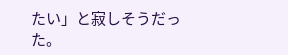たい」と寂しそうだった。